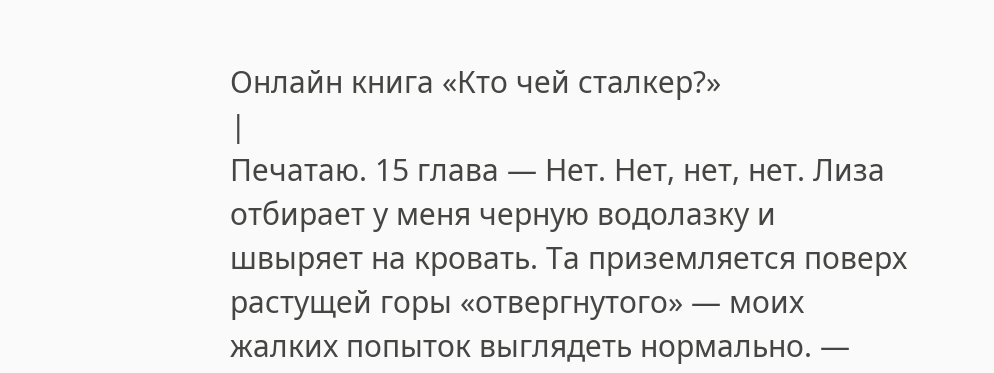Онлайн книга «Кто чей сталкер?»
|
Печатаю. 15 глава — Нет. Нет, нет, нет. Лиза отбирает у меня черную водолазку и швыряет на кровать. Та приземляется поверх растущей горы «отвергнутого» — моих жалких попыток выглядеть нормально. —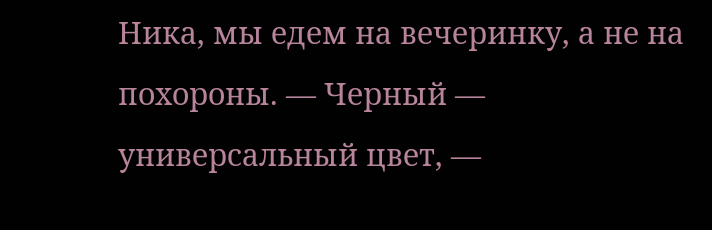Ника, мы едем на вечеринку, а не на похороны. — Черный — универсальный цвет, —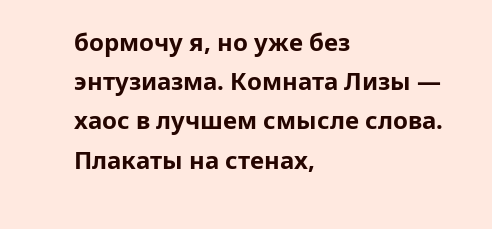бормочу я, но уже без энтузиазма. Комната Лизы — хаос в лучшем смысле слова. Плакаты на стенах,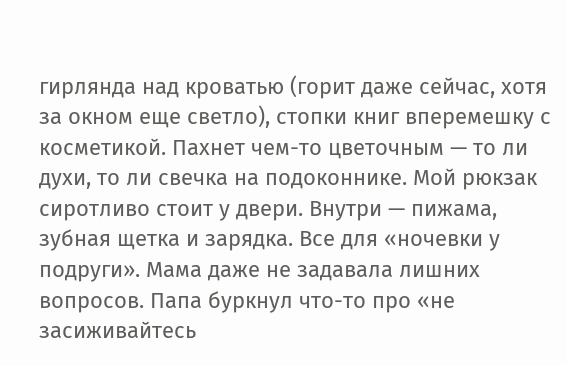гирлянда над кроватью (горит даже сейчас, хотя за окном еще светло), стопки книг вперемешку с косметикой. Пахнет чем-то цветочным — то ли духи, то ли свечка на подоконнике. Мой рюкзак сиротливо стоит у двери. Внутри — пижама, зубная щетка и зарядка. Все для «ночевки у подруги». Мама даже не задавала лишних вопросов. Папа буркнул что-то про «не засиживайтесь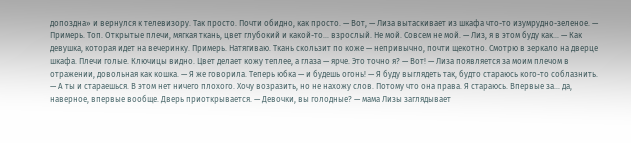допоздна» и вернулся к телевизору. Так просто. Почти обидно, как просто. — Вот, — Лиза вытаскивает из шкафа что-то изумрудно-зеленое. — Примерь. Топ. Открытые плечи, мягкая ткань, цвет глубокий и какой-то... взрослый. Не мой. Совсем не мой. — Лиз, я в этом буду как... — Как девушка, которая идет на вечеринку. Примерь. Натягиваю. Ткань скользит по коже — непривычно, почти щекотно. Смотрю в зеркало на дверце шкафа. Плечи голые. Ключицы видно. Цвет делает кожу теплее, а глаза — ярче. Это точно я? — Вот! — Лиза появляется за моим плечом в отражении, довольная как кошка. — Я же говорила. Теперь юбка — и будешь огонь! — Я буду выглядеть так, будто стараюсь кого-то соблазнить. — А ты и стараешься. В этом нет ничего плохого. Хочу возразить, но не нахожу слов. Потому что она права. Я стараюсь. Впервые за... да, наверное, впервые вообще. Дверь приоткрывается. — Девочки, вы голодные? — мама Лизы заглядывает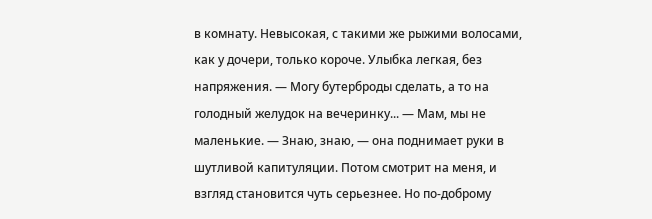в комнату. Невысокая, с такими же рыжими волосами, как у дочери, только короче. Улыбка легкая, без напряжения. — Могу бутерброды сделать, а то на голодный желудок на вечеринку... — Мам, мы не маленькие. — Знаю, знаю, — она поднимает руки в шутливой капитуляции. Потом смотрит на меня, и взгляд становится чуть серьезнее. Но по-доброму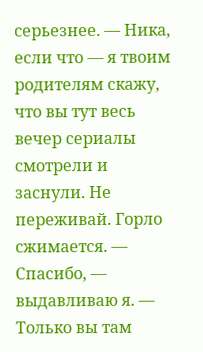серьезнее. — Ника, если что — я твоим родителям скажу, что вы тут весь вечер сериалы смотрели и заснули. Не переживай. Горло сжимается. — Спасибо, — выдавливаю я. — Только вы там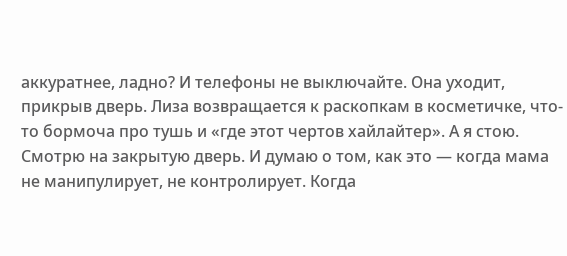аккуратнее, ладно? И телефоны не выключайте. Она уходит, прикрыв дверь. Лиза возвращается к раскопкам в косметичке, что-то бормоча про тушь и «где этот чертов хайлайтер». А я стою. Смотрю на закрытую дверь. И думаю о том, как это — когда мама не манипулирует, не контролирует. Когда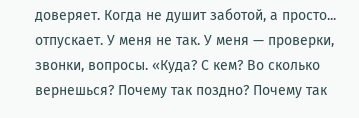доверяет. Когда не душит заботой, а просто... отпускает. У меня не так. У меня — проверки, звонки, вопросы. «Куда? С кем? Во сколько вернешься? Почему так поздно? Почему так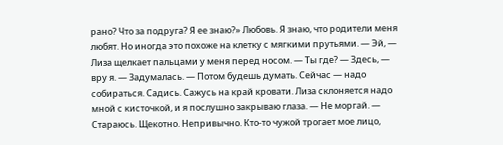рано? Что за подруга? Я ее знаю?» Любовь. Я знаю, что родители меня любят. Но иногда это похоже на клетку с мягкими прутьями. — Эй, — Лиза щелкает пальцами у меня перед носом. — Ты где? — Здесь, — вру я. — Задумалась. — Потом будешь думать. Сейчас — надо собираться. Садись. Сажусь на край кровати. Лиза склоняется надо мной с кисточкой, и я послушно закрываю глаза. — Не моргай. — Стараюсь. Щекотно. Непривычно. Кто-то чужой трогает мое лицо,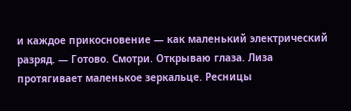и каждое прикосновение — как маленький электрический разряд. — Готово. Смотри. Открываю глаза. Лиза протягивает маленькое зеркальце. Ресницы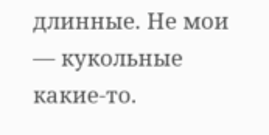длинные. Не мои — кукольные какие-то.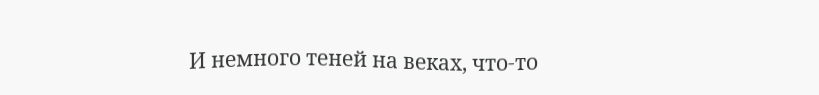И немного теней на веках, что-то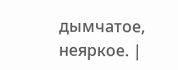дымчатое, неяркое. |